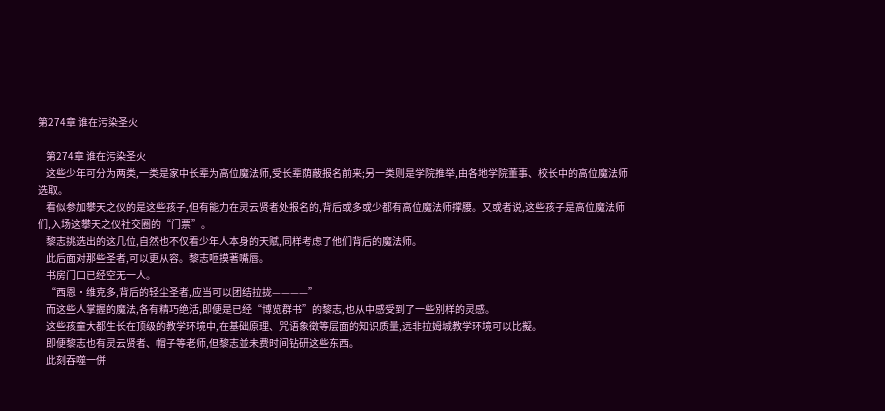第274章 谁在污染圣火

    第274章 谁在污染圣火
    这些少年可分为两类,一类是家中长辈为高位魔法师,受长辈荫蔽报名前来;另一类则是学院推举,由各地学院董事、校长中的高位魔法师选取。
    看似参加攀天之仪的是这些孩子,但有能力在灵云贤者处报名的,背后或多或少都有高位魔法师撑腰。又或者说,这些孩子是高位魔法师们,入场这攀天之仪社交圈的“门票”。
    黎志挑选出的这几位,自然也不仅看少年人本身的天赋,同样考虑了他们背后的魔法师。
    此后面对那些圣者,可以更从容。黎志咂摸著嘴唇。
    书房门口已经空无一人。
    “西恩·维克多,背后的轻尘圣者,应当可以团结拉拢————”
    而这些人掌握的魔法,各有精巧绝活,即便是已经“博览群书”的黎志,也从中感受到了一些別样的灵感。
    这些孩童大都生长在顶级的教学环境中,在基础原理、咒语象徵等层面的知识质量,远非拉姆城教学环境可以比擬。
    即便黎志也有灵云贤者、帽子等老师,但黎志並未费时间钻研这些东西。
    此刻吞噬一併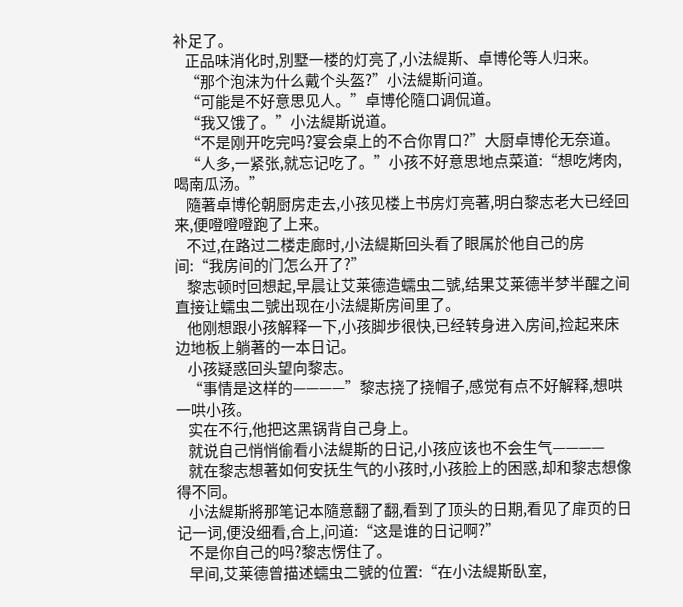补足了。
    正品味消化时,別墅一楼的灯亮了,小法緹斯、卓博伦等人归来。
    “那个泡沫为什么戴个头盔?”小法緹斯问道。
    “可能是不好意思见人。”卓博伦隨口调侃道。
    “我又饿了。”小法緹斯说道。
    “不是刚开吃完吗?宴会桌上的不合你胃口?”大厨卓博伦无奈道。
    “人多,一紧张,就忘记吃了。”小孩不好意思地点菜道:“想吃烤肉,喝南瓜汤。”
    隨著卓博伦朝厨房走去,小孩见楼上书房灯亮著,明白黎志老大已经回来,便噔噔噔跑了上来。
    不过,在路过二楼走廊时,小法緹斯回头看了眼属於他自己的房间:“我房间的门怎么开了?”
    黎志顿时回想起,早晨让艾莱德造蠕虫二號,结果艾莱德半梦半醒之间直接让蠕虫二號出现在小法緹斯房间里了。
    他刚想跟小孩解释一下,小孩脚步很快,已经转身进入房间,捡起来床边地板上躺著的一本日记。
    小孩疑惑回头望向黎志。
    “事情是这样的————”黎志挠了挠帽子,感觉有点不好解释,想哄一哄小孩。
    实在不行,他把这黑锅背自己身上。
    就说自己悄悄偷看小法緹斯的日记,小孩应该也不会生气————
    就在黎志想著如何安抚生气的小孩时,小孩脸上的困惑,却和黎志想像得不同。
    小法緹斯將那笔记本隨意翻了翻,看到了顶头的日期,看见了扉页的日记一词,便没细看,合上,问道:“这是谁的日记啊?”
    不是你自己的吗?黎志愣住了。
    早间,艾莱德曾描述蠕虫二號的位置:“在小法緹斯臥室,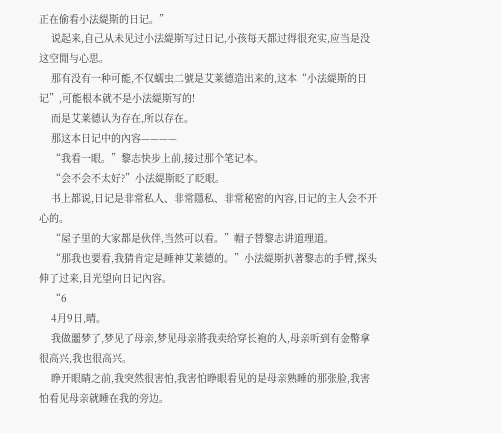正在偷看小法緹斯的日记。”
    说起来,自己从未见过小法緹斯写过日记,小孩每天都过得很充实,应当是没这空閒与心思。
    那有没有一种可能,不仅蠕虫二號是艾莱德造出来的,这本“小法緹斯的日记”,可能根本就不是小法緹斯写的!
    而是艾莱德认为存在,所以存在。
    那这本日记中的內容————
    “我看一眼。”黎志快步上前,接过那个笔记本。
    “会不会不太好?”小法緹斯眨了眨眼。
    书上都说,日记是非常私人、非常隱私、非常秘密的內容,日记的主人会不开心的。
    “屋子里的大家都是伙伴,当然可以看。”帽子替黎志讲道理道。
    “那我也要看,我猜肯定是睡神艾莱德的。”小法緹斯扒著黎志的手臂,探头伸了过来,目光望向日记內容。
    “6
    4月9日,晴。
    我做噩梦了,梦见了母亲,梦见母亲將我卖给穿长袍的人,母亲听到有金幣拿很高兴,我也很高兴。
    睁开眼睛之前,我突然很害怕,我害怕睁眼看见的是母亲熟睡的那张脸,我害怕看见母亲就睡在我的旁边。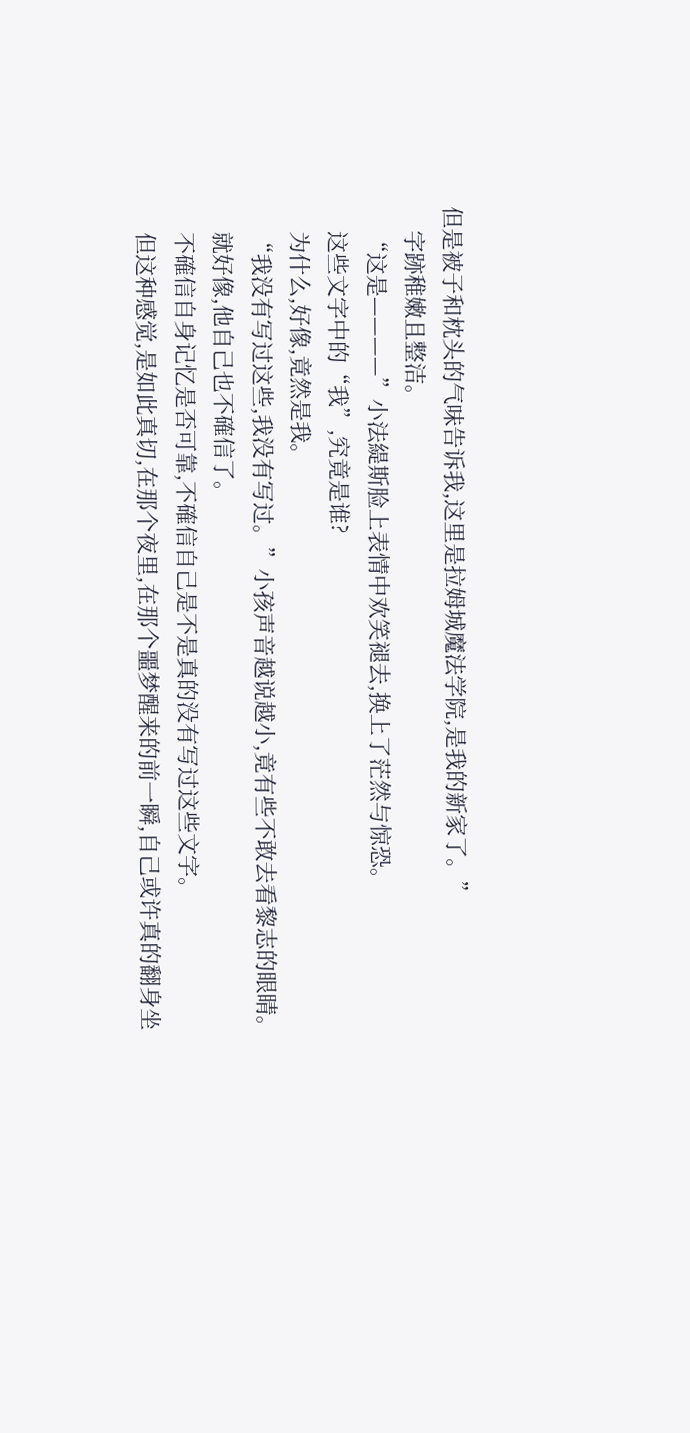但是被子和枕头的气味告诉我,这里是拉姆城魔法学院,是我的新家了。”
    字跡稚嫩且整洁。
    “这是————”小法緹斯脸上表情中欢笑褪去,换上了茫然与惊恐。
    这些文字中的“我”,究竟是谁?
    为什么,好像,竟然是我。
    “我没有写过这些,我没有写过。”小孩声音越说越小,竟有些不敢去看黎志的眼睛。
    就好像,他自己也不確信了。
    不確信自身记忆是否可靠,不確信自己是不是真的没有写过这些文字。
    但这种感觉,是如此真切,在那个夜里,在那个噩梦醒来的前一瞬,自己或许真的翻身坐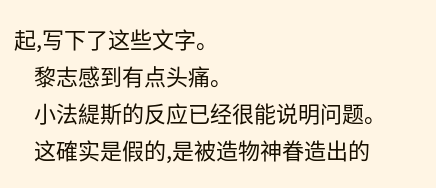起,写下了这些文字。
    黎志感到有点头痛。
    小法緹斯的反应已经很能说明问题。
    这確实是假的,是被造物神眷造出的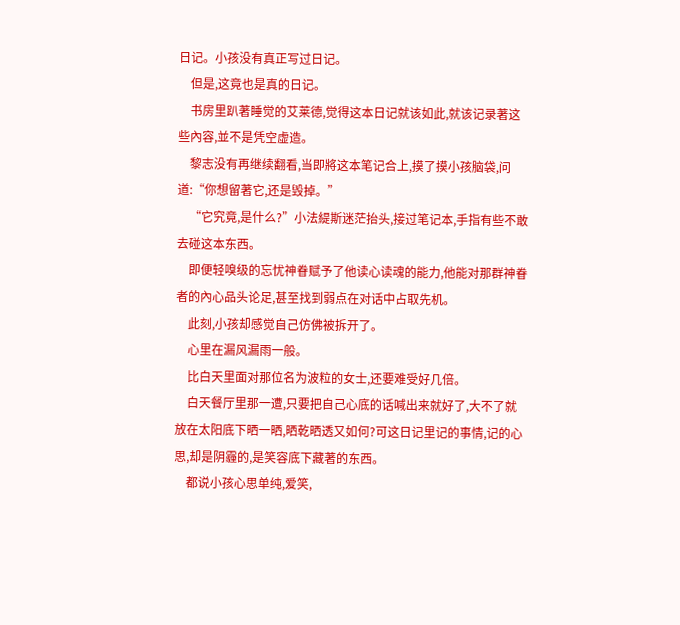日记。小孩没有真正写过日记。
    但是,这竟也是真的日记。
    书房里趴著睡觉的艾莱德,觉得这本日记就该如此,就该记录著这些內容,並不是凭空虚造。
    黎志没有再继续翻看,当即將这本笔记合上,摸了摸小孩脑袋,问道:“你想留著它,还是毁掉。”
    “它究竟,是什么?”小法緹斯迷茫抬头,接过笔记本,手指有些不敢去碰这本东西。
    即便轻嗅级的忘忧神眷赋予了他读心读魂的能力,他能对那群神眷者的內心品头论足,甚至找到弱点在对话中占取先机。
    此刻,小孩却感觉自己仿佛被拆开了。
    心里在漏风漏雨一般。
    比白天里面对那位名为波粒的女士,还要难受好几倍。
    白天餐厅里那一遭,只要把自己心底的话喊出来就好了,大不了就放在太阳底下晒一晒,晒乾晒透又如何?可这日记里记的事情,记的心思,却是阴霾的,是笑容底下藏著的东西。
    都说小孩心思单纯,爱笑,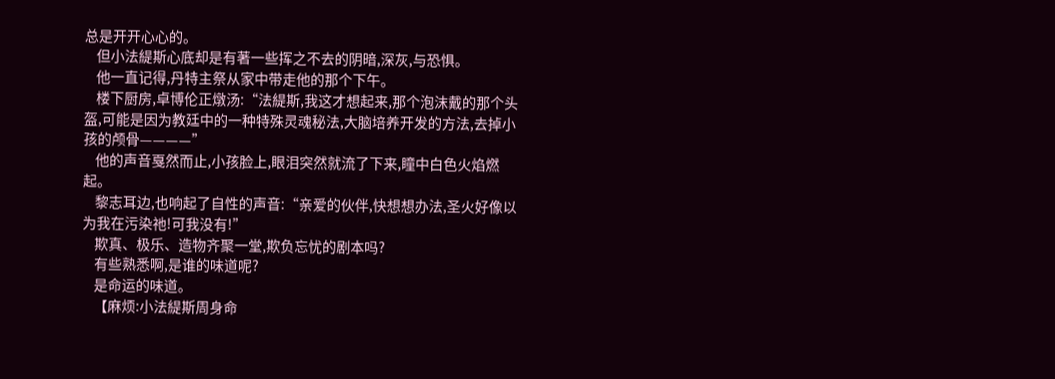总是开开心心的。
    但小法緹斯心底却是有著一些挥之不去的阴暗,深灰,与恐惧。
    他一直记得,丹特主祭从家中带走他的那个下午。
    楼下厨房,卓博伦正燉汤:“法緹斯,我这才想起来,那个泡沫戴的那个头盔,可能是因为教廷中的一种特殊灵魂秘法,大脑培养开发的方法,去掉小孩的颅骨————”
    他的声音戛然而止,小孩脸上,眼泪突然就流了下来,瞳中白色火焰燃起。
    黎志耳边,也响起了自性的声音:“亲爱的伙伴,快想想办法,圣火好像以为我在污染祂!可我没有!”
    欺真、极乐、造物齐聚一堂,欺负忘忧的剧本吗?
    有些熟悉啊,是谁的味道呢?
    是命运的味道。
    【麻烦:小法緹斯周身命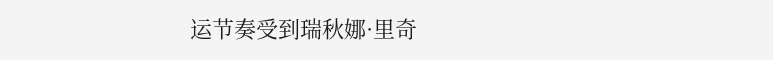运节奏受到瑞秋娜·里奇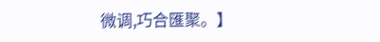微调,巧合匯聚。】